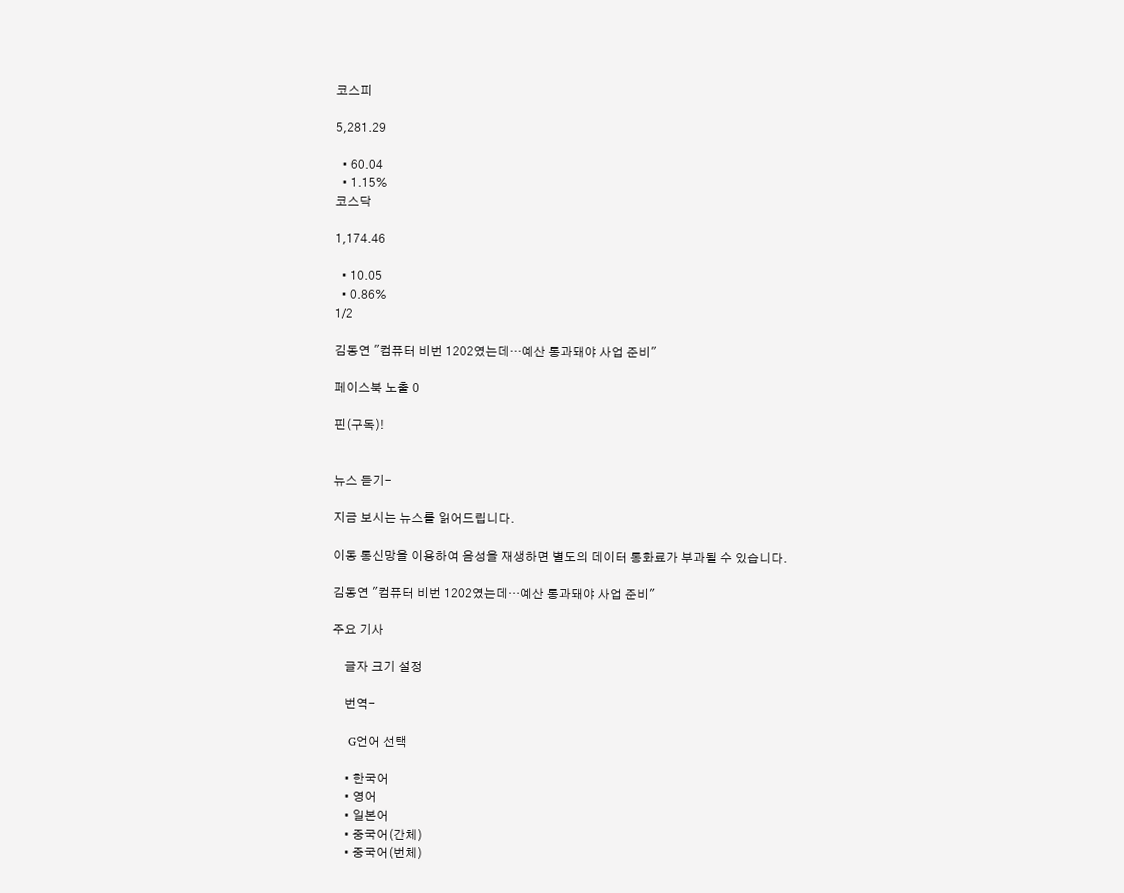코스피

5,281.29

  • 60.04
  • 1.15%
코스닥

1,174.46

  • 10.05
  • 0.86%
1/2

김동연 "컴퓨터 비번 1202였는데…예산 통과돼야 사업 준비"

페이스북 노출 0

핀(구독)!


뉴스 듣기-

지금 보시는 뉴스를 읽어드립니다.

이동 통신망을 이용하여 음성을 재생하면 별도의 데이터 통화료가 부과될 수 있습니다.

김동연 "컴퓨터 비번 1202였는데…예산 통과돼야 사업 준비"

주요 기사

    글자 크기 설정

    번역-

    G언어 선택

    • 한국어
    • 영어
    • 일본어
    • 중국어(간체)
    • 중국어(번체)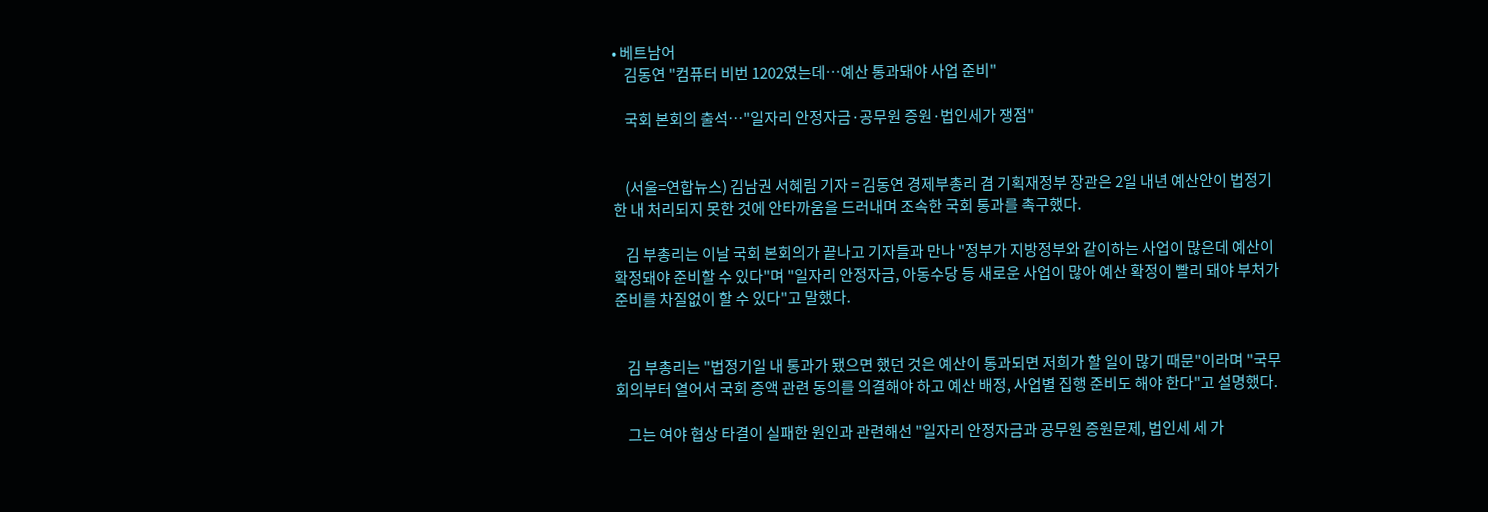• 베트남어
    김동연 "컴퓨터 비번 1202였는데…예산 통과돼야 사업 준비"

    국회 본회의 출석…"일자리 안정자금·공무원 증원·법인세가 쟁점"


    (서울=연합뉴스) 김남권 서혜림 기자 = 김동연 경제부총리 겸 기획재정부 장관은 2일 내년 예산안이 법정기한 내 처리되지 못한 것에 안타까움을 드러내며 조속한 국회 통과를 촉구했다.

    김 부총리는 이날 국회 본회의가 끝나고 기자들과 만나 "정부가 지방정부와 같이하는 사업이 많은데 예산이 확정돼야 준비할 수 있다"며 "일자리 안정자금, 아동수당 등 새로운 사업이 많아 예산 확정이 빨리 돼야 부처가 준비를 차질없이 할 수 있다"고 말했다.


    김 부총리는 "법정기일 내 통과가 됐으면 했던 것은 예산이 통과되면 저희가 할 일이 많기 때문"이라며 "국무회의부터 열어서 국회 증액 관련 동의를 의결해야 하고 예산 배정, 사업별 집행 준비도 해야 한다"고 설명했다.

    그는 여야 협상 타결이 실패한 원인과 관련해선 "일자리 안정자금과 공무원 증원문제, 법인세 세 가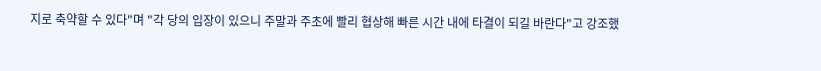지로 축약할 수 있다"며 "각 당의 입장이 있으니 주말과 주초에 빨리 협상해 빠른 시간 내에 타결이 되길 바란다"고 강조했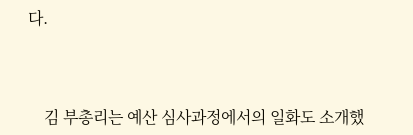다.



    김 부총리는 예산 심사과정에서의 일화도 소개했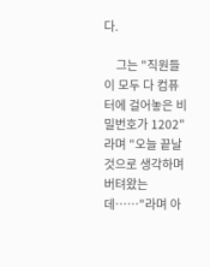다.

    그는 "직원들이 모두 다 컴퓨터에 걸어놓은 비밀번호가 1202"라며 "오늘 끝날 것으로 생각하며 버텨왔는데……"라며 아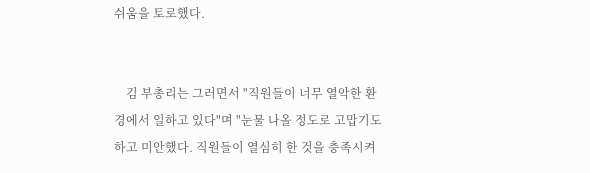쉬움을 토로했다.


    김 부총리는 그러면서 "직원들이 너무 열악한 환경에서 일하고 있다"며 "눈물 나올 정도로 고맙기도 하고 미안했다. 직원들이 열심히 한 것을 충족시켜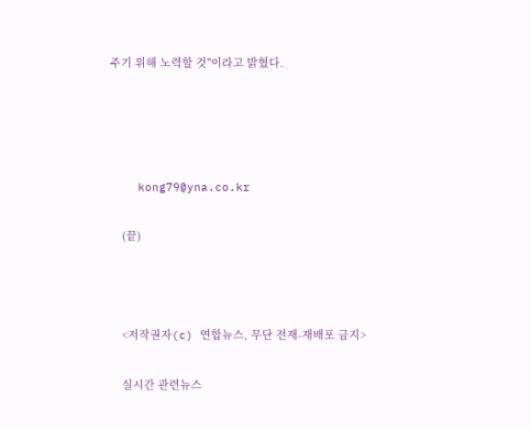주기 위해 노력할 것"이라고 밝혔다.




    kong79@yna.co.kr

    (끝)



    <저작권자(c) 연합뉴스, 무단 전재-재배포 금지>

    실시간 관련뉴스